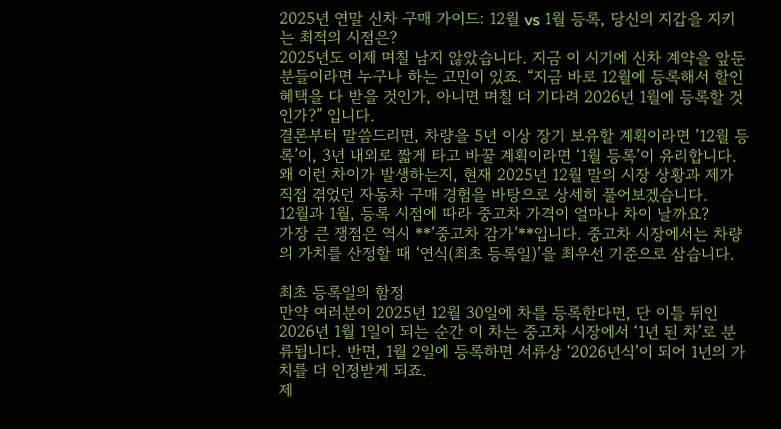2025년 연말 신차 구매 가이드: 12월 vs 1월 등록, 당신의 지갑을 지키는 최적의 시점은?
2025년도 이제 며칠 남지 않았습니다. 지금 이 시기에 신차 계약을 앞둔 분들이라면 누구나 하는 고민이 있죠. “지금 바로 12월에 등록해서 할인 혜택을 다 받을 것인가, 아니면 며칠 더 기다려 2026년 1월에 등록할 것인가?” 입니다.
결론부터 말씀드리면, 차량을 5년 이상 장기 보유할 계획이라면 ’12월 등록’이, 3년 내외로 짧게 타고 바꿀 계획이라면 ‘1월 등록’이 유리합니다. 왜 이런 차이가 발생하는지, 현재 2025년 12월 말의 시장 상황과 제가 직접 겪었던 자동차 구매 경험을 바탕으로 상세히 풀어보겠습니다.
12월과 1월, 등록 시점에 따라 중고차 가격이 얼마나 차이 날까요?
가장 큰 쟁점은 역시 **’중고차 감가’**입니다. 중고차 시장에서는 차량의 가치를 산정할 때 ‘연식(최초 등록일)’을 최우선 기준으로 삼습니다.

최초 등록일의 함정
만약 여러분이 2025년 12월 30일에 차를 등록한다면, 단 이틀 뒤인 2026년 1월 1일이 되는 순간 이 차는 중고차 시장에서 ‘1년 된 차’로 분류됩니다. 반면, 1월 2일에 등록하면 서류상 ‘2026년식’이 되어 1년의 가치를 더 인정받게 되죠.
제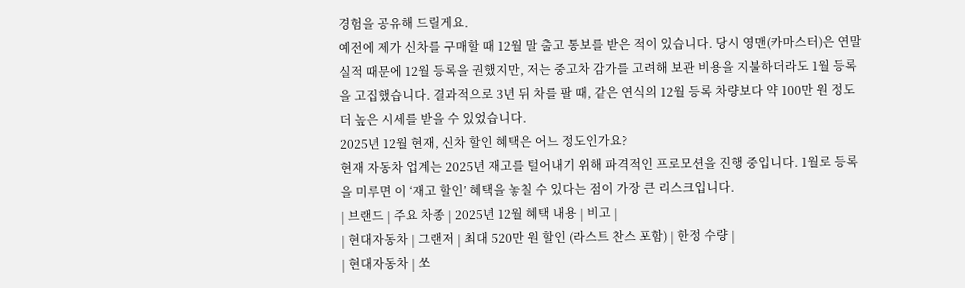경험을 공유해 드릴게요.
예전에 제가 신차를 구매할 때 12월 말 출고 통보를 받은 적이 있습니다. 당시 영맨(카마스터)은 연말 실적 때문에 12월 등록을 권했지만, 저는 중고차 감가를 고려해 보관 비용을 지불하더라도 1월 등록을 고집했습니다. 결과적으로 3년 뒤 차를 팔 때, 같은 연식의 12월 등록 차량보다 약 100만 원 정도 더 높은 시세를 받을 수 있었습니다.
2025년 12월 현재, 신차 할인 혜택은 어느 정도인가요?
현재 자동차 업계는 2025년 재고를 털어내기 위해 파격적인 프로모션을 진행 중입니다. 1월로 등록을 미루면 이 ‘재고 할인’ 혜택을 놓칠 수 있다는 점이 가장 큰 리스크입니다.
| 브랜드 | 주요 차종 | 2025년 12월 혜택 내용 | 비고 |
| 현대자동차 | 그랜저 | 최대 520만 원 할인 (라스트 찬스 포함) | 한정 수량 |
| 현대자동차 | 쏘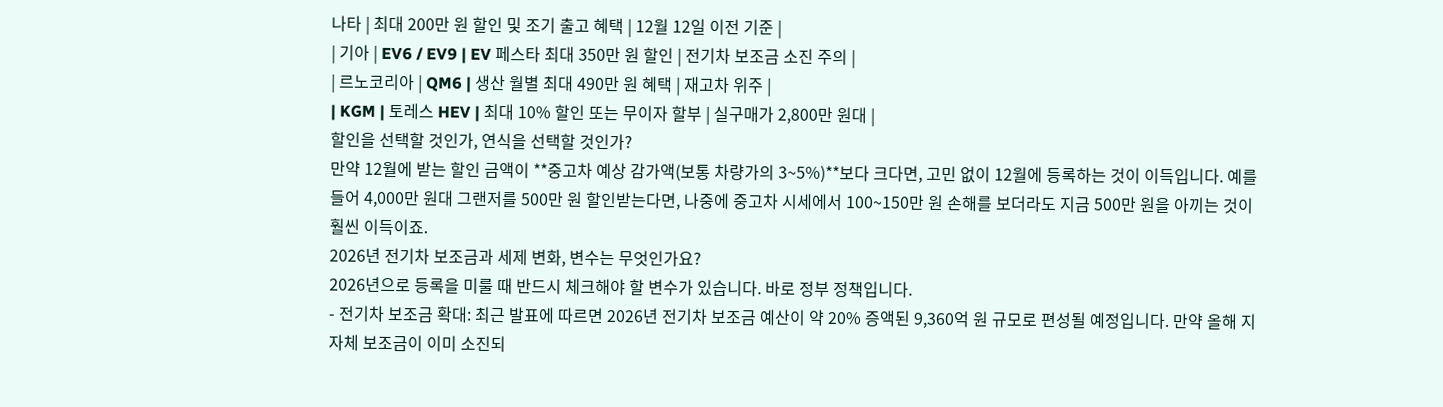나타 | 최대 200만 원 할인 및 조기 출고 혜택 | 12월 12일 이전 기준 |
| 기아 | EV6 / EV9 | EV 페스타 최대 350만 원 할인 | 전기차 보조금 소진 주의 |
| 르노코리아 | QM6 | 생산 월별 최대 490만 원 혜택 | 재고차 위주 |
| KGM | 토레스 HEV | 최대 10% 할인 또는 무이자 할부 | 실구매가 2,800만 원대 |
할인을 선택할 것인가, 연식을 선택할 것인가?
만약 12월에 받는 할인 금액이 **중고차 예상 감가액(보통 차량가의 3~5%)**보다 크다면, 고민 없이 12월에 등록하는 것이 이득입니다. 예를 들어 4,000만 원대 그랜저를 500만 원 할인받는다면, 나중에 중고차 시세에서 100~150만 원 손해를 보더라도 지금 500만 원을 아끼는 것이 훨씬 이득이죠.
2026년 전기차 보조금과 세제 변화, 변수는 무엇인가요?
2026년으로 등록을 미룰 때 반드시 체크해야 할 변수가 있습니다. 바로 정부 정책입니다.
- 전기차 보조금 확대: 최근 발표에 따르면 2026년 전기차 보조금 예산이 약 20% 증액된 9,360억 원 규모로 편성될 예정입니다. 만약 올해 지자체 보조금이 이미 소진되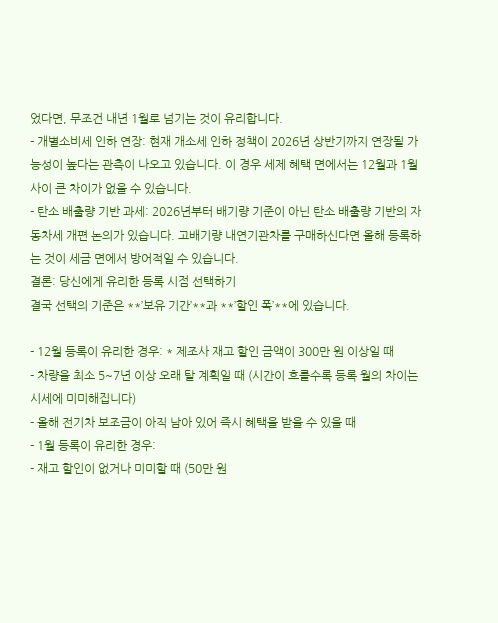었다면, 무조건 내년 1월로 넘기는 것이 유리합니다.
- 개별소비세 인하 연장: 현재 개소세 인하 정책이 2026년 상반기까지 연장될 가능성이 높다는 관측이 나오고 있습니다. 이 경우 세제 혜택 면에서는 12월과 1월 사이 큰 차이가 없을 수 있습니다.
- 탄소 배출량 기반 과세: 2026년부터 배기량 기준이 아닌 탄소 배출량 기반의 자동차세 개편 논의가 있습니다. 고배기량 내연기관차를 구매하신다면 올해 등록하는 것이 세금 면에서 방어적일 수 있습니다.
결론: 당신에게 유리한 등록 시점 선택하기
결국 선택의 기준은 **’보유 기간’**과 **’할인 폭’**에 있습니다.

- 12월 등록이 유리한 경우: * 제조사 재고 할인 금액이 300만 원 이상일 때
- 차량을 최소 5~7년 이상 오래 탈 계획일 때 (시간이 흐를수록 등록 월의 차이는 시세에 미미해집니다)
- 올해 전기차 보조금이 아직 남아 있어 즉시 혜택을 받을 수 있을 때
- 1월 등록이 유리한 경우:
- 재고 할인이 없거나 미미할 때 (50만 원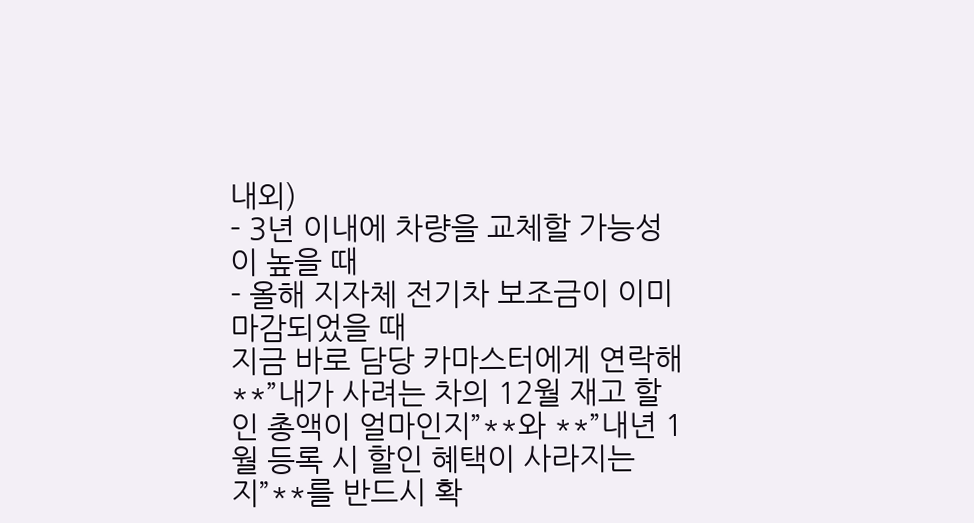내외)
- 3년 이내에 차량을 교체할 가능성이 높을 때
- 올해 지자체 전기차 보조금이 이미 마감되었을 때
지금 바로 담당 카마스터에게 연락해 **”내가 사려는 차의 12월 재고 할인 총액이 얼마인지”**와 **”내년 1월 등록 시 할인 혜택이 사라지는지”**를 반드시 확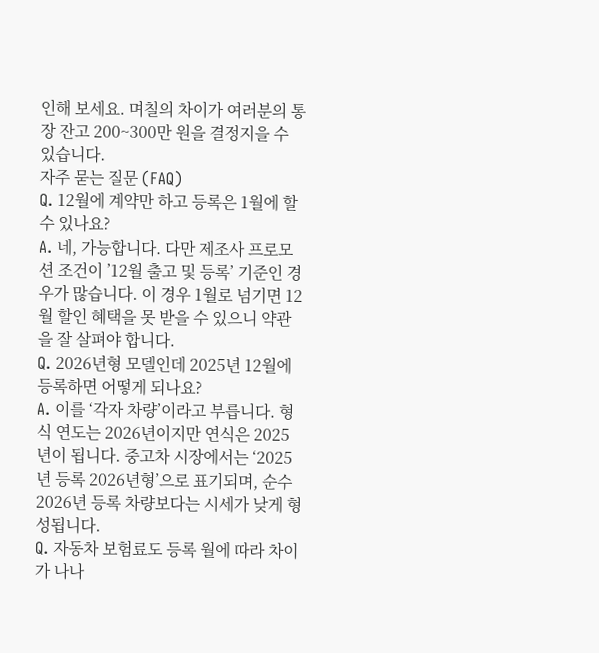인해 보세요. 며칠의 차이가 여러분의 통장 잔고 200~300만 원을 결정지을 수 있습니다.
자주 묻는 질문 (FAQ)
Q. 12월에 계약만 하고 등록은 1월에 할 수 있나요?
A. 네, 가능합니다. 다만 제조사 프로모션 조건이 ’12월 출고 및 등록’ 기준인 경우가 많습니다. 이 경우 1월로 넘기면 12월 할인 혜택을 못 받을 수 있으니 약관을 잘 살펴야 합니다.
Q. 2026년형 모델인데 2025년 12월에 등록하면 어떻게 되나요?
A. 이를 ‘각자 차량’이라고 부릅니다. 형식 연도는 2026년이지만 연식은 2025년이 됩니다. 중고차 시장에서는 ‘2025년 등록 2026년형’으로 표기되며, 순수 2026년 등록 차량보다는 시세가 낮게 형성됩니다.
Q. 자동차 보험료도 등록 월에 따라 차이가 나나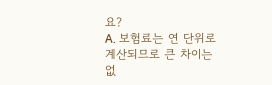요?
A. 보험료는 연 단위로 계산되므로 큰 차이는 없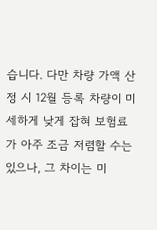습니다. 다만 차량 가액 산정 시 12월 등록 차량이 미세하게 낮게 잡혀 보험료가 아주 조금 저렴할 수는 있으나, 그 차이는 미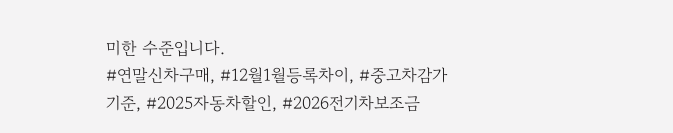미한 수준입니다.
#연말신차구매, #12월1월등록차이, #중고차감가기준, #2025자동차할인, #2026전기차보조금